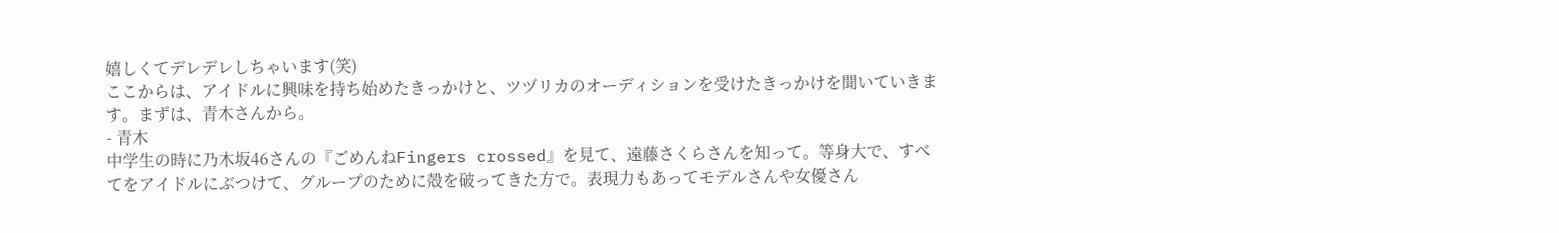嬉しくてデレデレしちゃいます(笑)
ここからは、アイドルに興味を持ち始めたきっかけと、ツヅリカのオーディションを受けたきっかけを聞いていきます。まずは、青木さんから。
- 青木
中学生の時に乃木坂46さんの『ごめんねFingers crossed』を見て、遠藤さくらさんを知って。等身大で、すべてをアイドルにぶつけて、グループのために殻を破ってきた方で。表現力もあってモデルさんや女優さん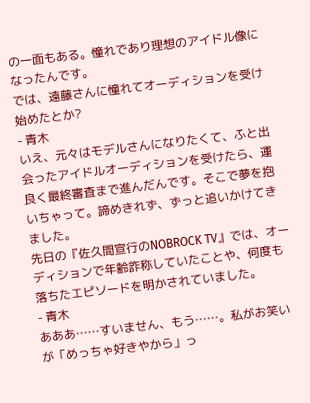の一面もある。憧れであり理想のアイドル像になったんです。
では、遠藤さんに憧れてオーディションを受け始めたとか?
- 青木
いえ、元々はモデルさんになりたくて、ふと出会ったアイドルオーディションを受けたら、運良く最終審査まで進んだんです。そこで夢を抱いちゃって。諦めきれず、ずっと追いかけてきました。
先日の『佐久間宣行のNOBROCK TV』では、オーディションで年齢詐称していたことや、何度も落ちたエピソードを明かされていました。
- 青木
あああ……すいません、もう……。私がお笑いが「めっちゃ好きやから」っ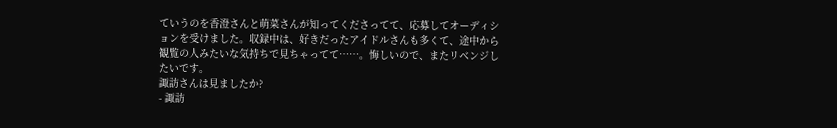ていうのを香澄さんと萌菜さんが知ってくださってて、応募してオーディションを受けました。収録中は、好きだったアイドルさんも多くて、途中から観覧の人みたいな気持ちで見ちゃってて……。悔しいので、またリベンジしたいです。
諏訪さんは見ましたか?
- 諏訪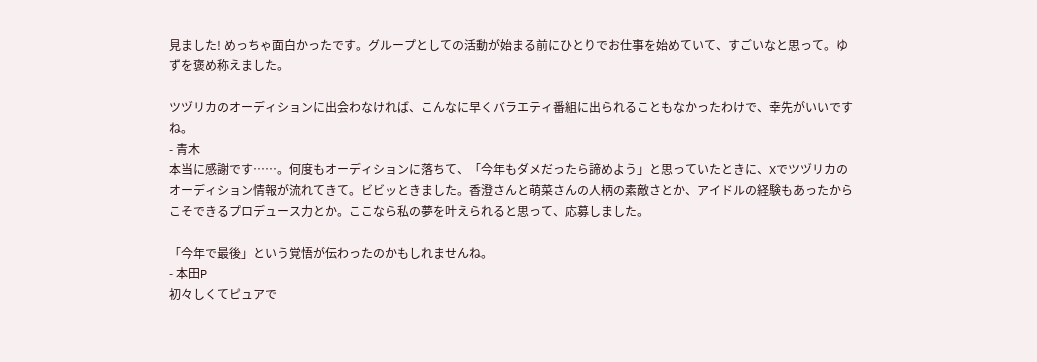見ました! めっちゃ面白かったです。グループとしての活動が始まる前にひとりでお仕事を始めていて、すごいなと思って。ゆずを褒め称えました。

ツヅリカのオーディションに出会わなければ、こんなに早くバラエティ番組に出られることもなかったわけで、幸先がいいですね。
- 青木
本当に感謝です……。何度もオーディションに落ちて、「今年もダメだったら諦めよう」と思っていたときに、Xでツヅリカのオーディション情報が流れてきて。ビビッときました。香澄さんと萌菜さんの人柄の素敵さとか、アイドルの経験もあったからこそできるプロデュース力とか。ここなら私の夢を叶えられると思って、応募しました。

「今年で最後」という覚悟が伝わったのかもしれませんね。
- 本田P
初々しくてピュアで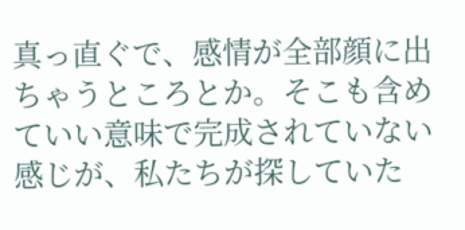真っ直ぐで、感情が全部顔に出ちゃうところとか。そこも含めていい意味で完成されていない感じが、私たちが探していた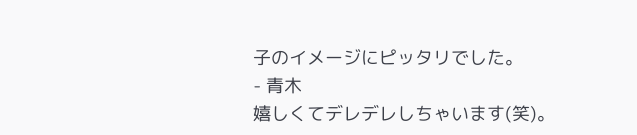子のイメージにピッタリでした。
- 青木
嬉しくてデレデレしちゃいます(笑)。